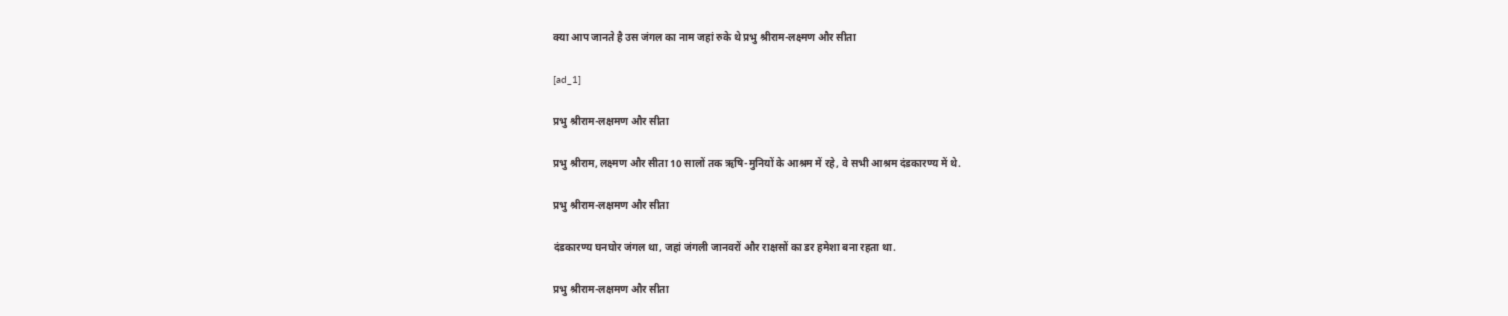क्या आप जानते है उस जंगल का नाम जहां रुके थे प्रभु श्रीराम-लक्ष्मण और सीता

[ad_1]

प्रभु श्रीराम-लक्षमण और सीता

प्रभु श्रीराम, लक्ष्मण और सीता 10 सालों तक ऋषि-मुनियों के आश्रम में रहे, वे सभी आश्रम दंडकारण्य में थे.

प्रभु श्रीराम-लक्षमण और सीता

दंडकारण्य घनघोर जंगल था, जहां जंगली जानवरों और राक्षसों का डर हमेशा बना रहता था.

प्रभु श्रीराम-लक्षमण और सीता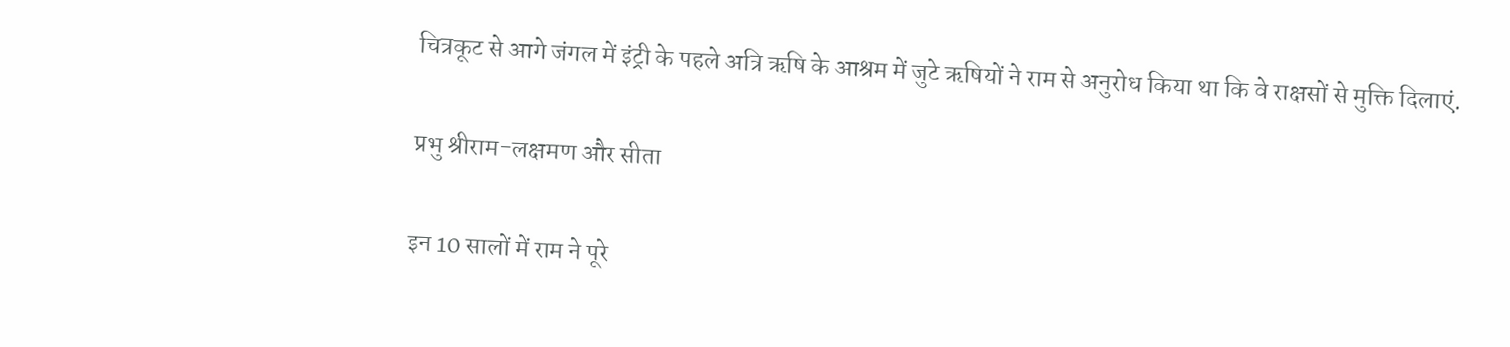चित्रकूट से आगे जंगल में इंट्री के पहले अत्रि ऋषि के आश्रम में जुटे ऋषियों ने राम से अनुरोध किया था कि वे राक्षसों से मुक्ति दिलाएं.

प्रभु श्रीराम-लक्षमण और सीता

इन 10 सालों में राम ने पूरे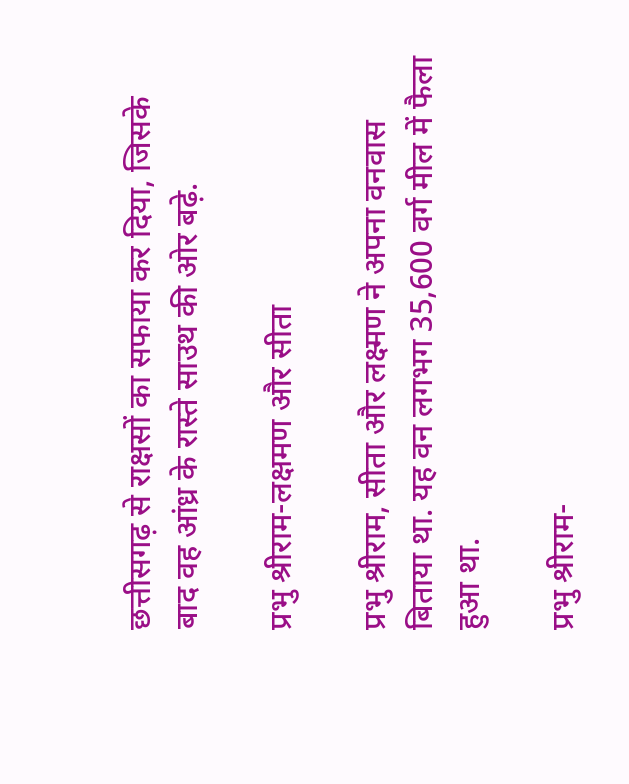छत्तीसगढ़ से राक्षसों का सफाया कर दिया, जिसके बाद वह आंध्र के रास्ते साउथ की ओर बढ़े.

प्रभु श्रीराम-लक्षमण और सीता

प्रभु श्रीराम, सीता और लक्ष्मण ने अपना वनवास बिताया था. यह वन लगभग 35,600 वर्ग मील में फैला हुआ था.

प्रभु श्रीराम-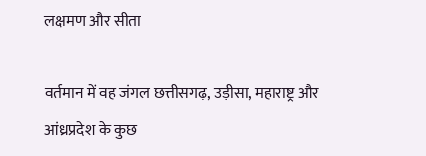लक्षमण और सीता

वर्तमान में वह जंगल छत्तीसगढ़, उड़ीसा, महाराष्ट्र और आंध्रप्रदेश के कुछ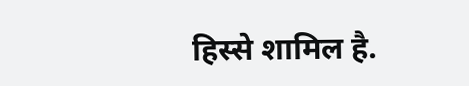हिस्से शामिल है.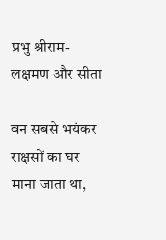प्रभु श्रीराम-लक्षमण और सीता

वन सबसे भयंकर राक्षसों का घर माना जाता था,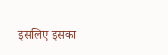इसलिए इसका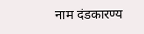नाम दंडकारण्य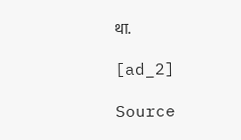था.

[ad_2]

Source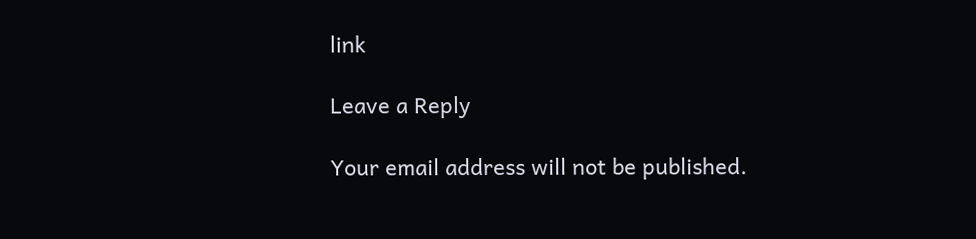link

Leave a Reply

Your email address will not be published.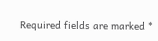Required fields are marked *